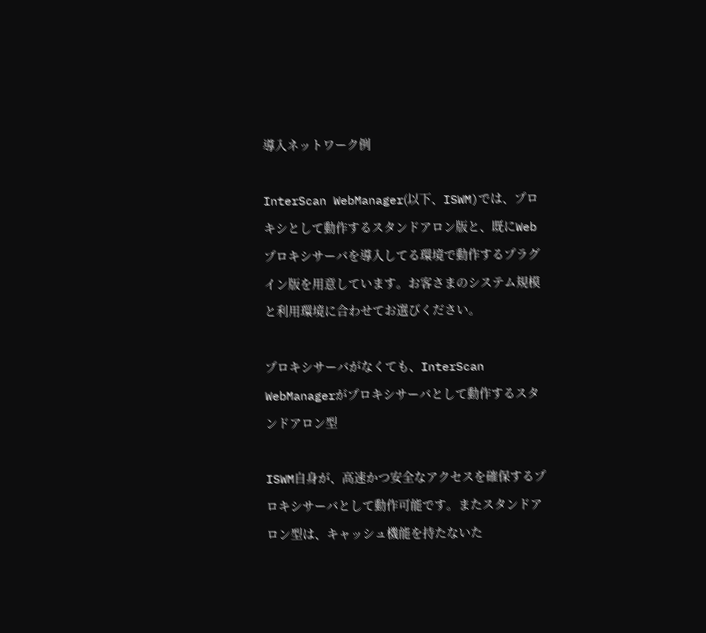導入ネットワーク例

InterScan WebManager(以下、ISWM)では、プロキシとして動作するスタンドアロン版と、既にWebプロキシサーバを導入してる環境で動作するプラグイン版を用意しています。お客さまのシステム規模と利用環境に合わせてお選びください。

プロキシサーバがなくても、InterScan WebManagerがプロキシサーバとして動作するスタンドアロン型

ISWM自身が、高速かつ安全なアクセスを確保するプロキシサーバとして動作可能です。またスタンドアロン型は、キャッシュ機能を持たないた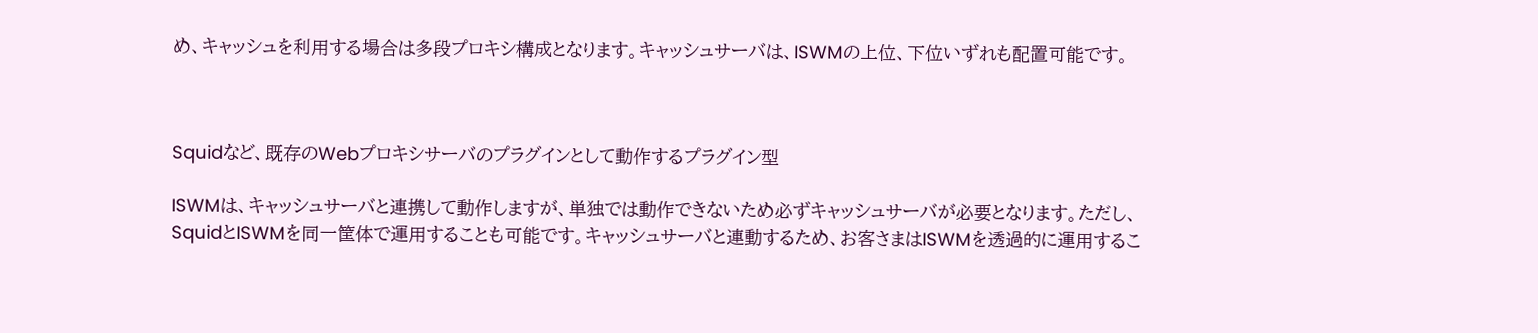め、キャッシュを利用する場合は多段プロキシ構成となります。キャッシュサーバは、ISWMの上位、下位いずれも配置可能です。



Squidなど、既存のWebプロキシサーバのプラグインとして動作するプラグイン型

ISWMは、キャッシュサーバと連携して動作しますが、単独では動作できないため必ずキャッシュサーバが必要となります。ただし、SquidとISWMを同一筐体で運用することも可能です。キャッシュサーバと連動するため、お客さまはISWMを透過的に運用するこ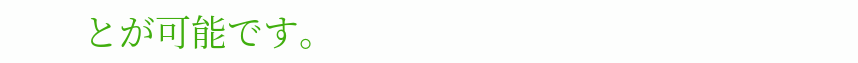とが可能です。